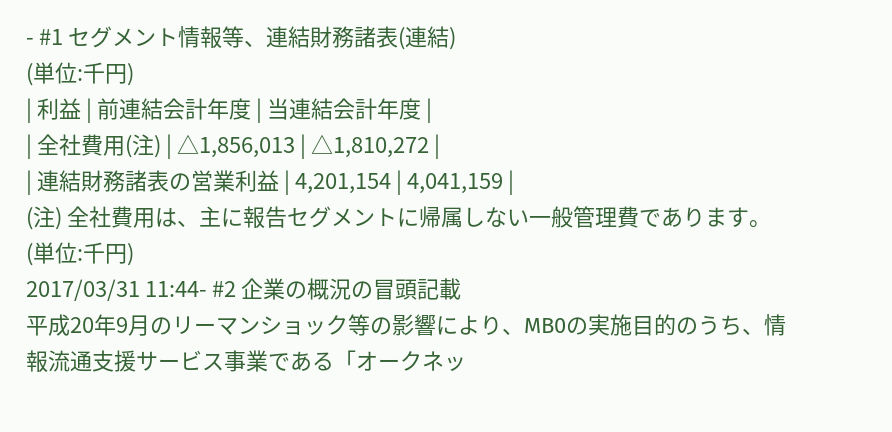- #1 セグメント情報等、連結財務諸表(連結)
(単位:千円)
| 利益 | 前連結会計年度 | 当連結会計年度 |
| 全社費用(注) | △1,856,013 | △1,810,272 |
| 連結財務諸表の営業利益 | 4,201,154 | 4,041,159 |
(注) 全社費用は、主に報告セグメントに帰属しない一般管理費であります。
(単位:千円)
2017/03/31 11:44- #2 企業の概況の冒頭記載
平成20年9月のリーマンショック等の影響により、MB0の実施目的のうち、情報流通支援サービス事業である「オークネッ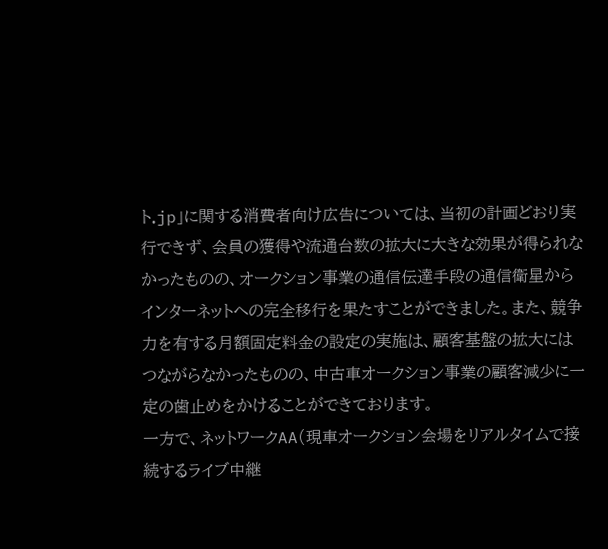ト.jp」に関する消費者向け広告については、当初の計画どおり実行できず、会員の獲得や流通台数の拡大に大きな効果が得られなかったものの、オークション事業の通信伝達手段の通信衛星からインターネットへの完全移行を果たすことができました。また、競争力を有する月額固定料金の設定の実施は、顧客基盤の拡大にはつながらなかったものの、中古車オークション事業の顧客減少に一定の歯止めをかけることができております。
一方で、ネットワークAA(現車オークション会場をリアルタイムで接続するライブ中継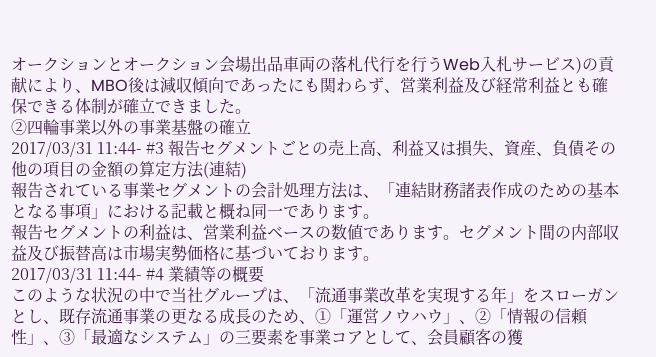オークションとオークション会場出品車両の落札代行を行うWeb入札サービス)の貢献により、MBO後は減収傾向であったにも関わらず、営業利益及び経常利益とも確保できる体制が確立できました。
②四輪事業以外の事業基盤の確立
2017/03/31 11:44- #3 報告セグメントごとの売上高、利益又は損失、資産、負債その他の項目の金額の算定方法(連結)
報告されている事業セグメントの会計処理方法は、「連結財務諸表作成のための基本となる事項」における記載と概ね同一であります。
報告セグメントの利益は、営業利益ベースの数値であります。セグメント間の内部収益及び振替高は市場実勢価格に基づいております。
2017/03/31 11:44- #4 業績等の概要
このような状況の中で当社グループは、「流通事業改革を実現する年」をスローガンとし、既存流通事業の更なる成長のため、①「運営ノウハウ」、②「情報の信頼性」、③「最適なシステム」の三要素を事業コアとして、会員顧客の獲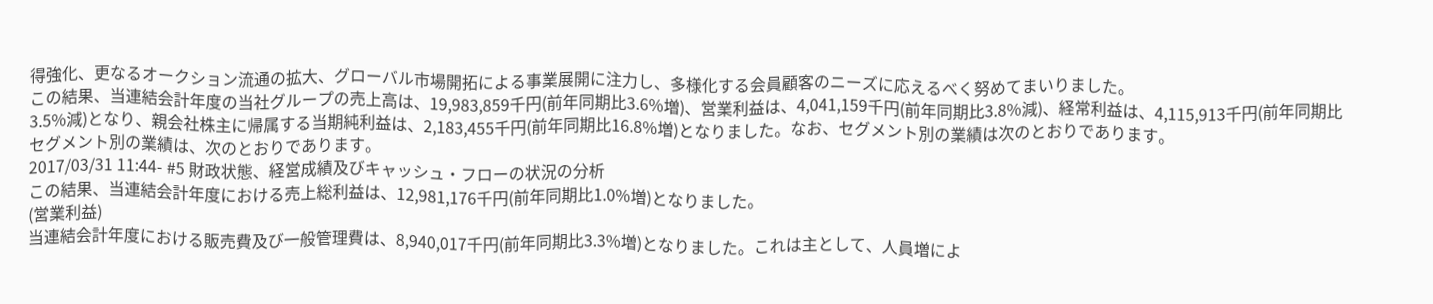得強化、更なるオークション流通の拡大、グローバル市場開拓による事業展開に注力し、多様化する会員顧客のニーズに応えるべく努めてまいりました。
この結果、当連結会計年度の当社グループの売上高は、19,983,859千円(前年同期比3.6%増)、営業利益は、4,041,159千円(前年同期比3.8%減)、経常利益は、4,115,913千円(前年同期比3.5%減)となり、親会社株主に帰属する当期純利益は、2,183,455千円(前年同期比16.8%増)となりました。なお、セグメント別の業績は次のとおりであります。
セグメント別の業績は、次のとおりであります。
2017/03/31 11:44- #5 財政状態、経営成績及びキャッシュ・フローの状況の分析
この結果、当連結会計年度における売上総利益は、12,981,176千円(前年同期比1.0%増)となりました。
(営業利益)
当連結会計年度における販売費及び一般管理費は、8,940,017千円(前年同期比3.3%増)となりました。これは主として、人員増によ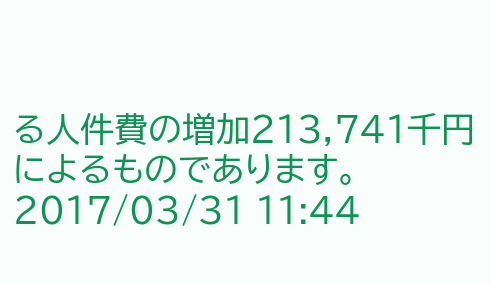る人件費の増加213,741千円によるものであります。
2017/03/31 11:44